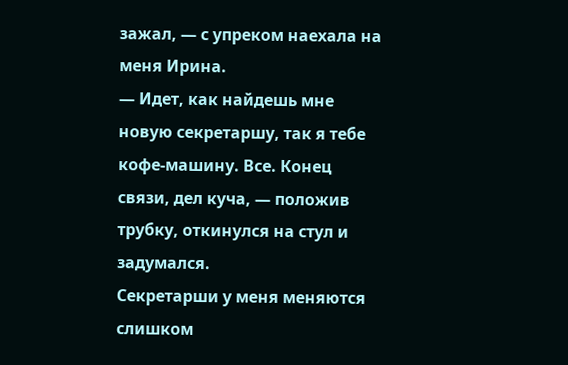зажал, — с упреком наехала на меня Ирина.
— Идет, как найдешь мне новую секретаршу, так я тебе кофе-машину. Все. Конец связи, дел куча, — положив трубку, откинулся на стул и задумался.
Секретарши у меня меняются слишком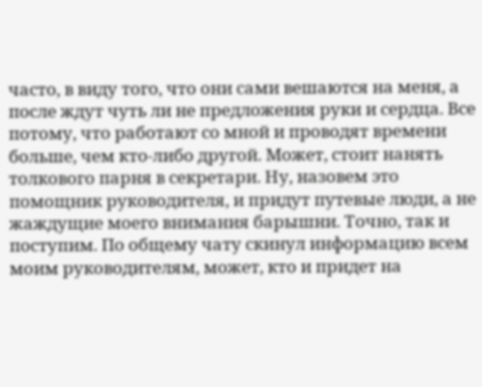часто, в виду того, что они сами вешаются на меня, а после ждут чуть ли не предложения руки и сердца. Все потому, что работают со мной и проводят времени больше, чем кто-либо другой. Может, стоит нанять толкового парня в секретари. Ну, назовем это помощник руководителя, и придут путевые люди, а не жаждущие моего внимания барышни. Точно, так и поступим. По общему чату скинул информацию всем моим руководителям, может, кто и придет на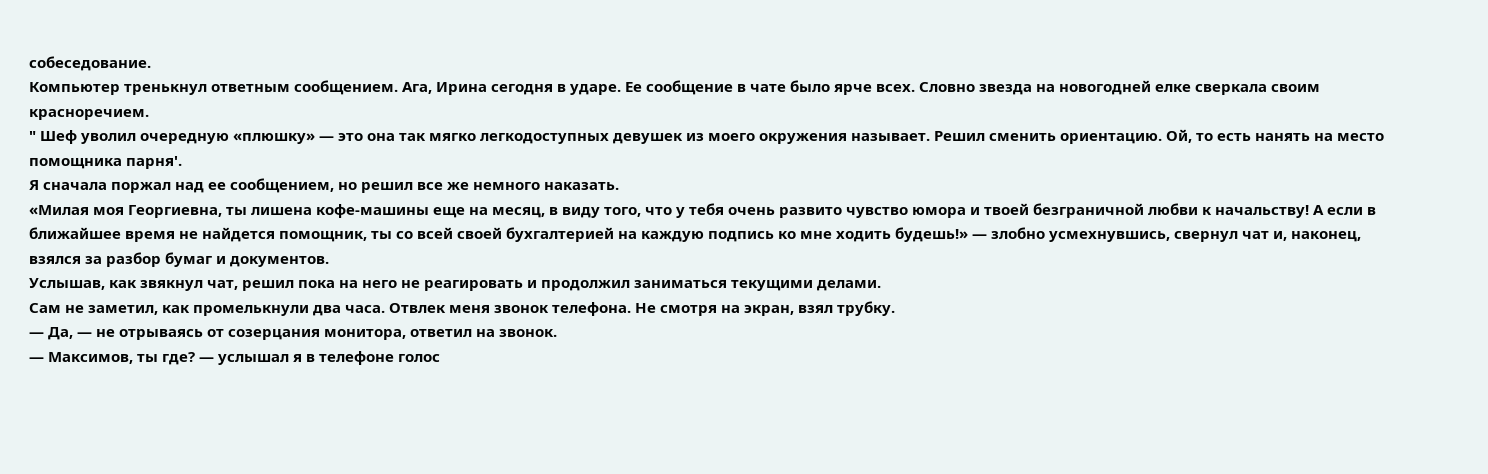собеседование.
Компьютер тренькнул ответным сообщением. Ага, Ирина сегодня в ударе. Ее сообщение в чате было ярче всех. Словно звезда на новогодней елке сверкала своим красноречием.
" Шеф уволил очередную «плюшку» — это она так мягко легкодоступных девушек из моего окружения называет. Решил сменить ориентацию. Ой, то есть нанять на место помощника парня'.
Я сначала поржал над ее сообщением, но решил все же немного наказать.
«Милая моя Георгиевна, ты лишена кофе-машины еще на месяц, в виду того, что у тебя очень развито чувство юмора и твоей безграничной любви к начальству! А если в ближайшее время не найдется помощник, ты со всей своей бухгалтерией на каждую подпись ко мне ходить будешь!» — злобно усмехнувшись, свернул чат и, наконец, взялся за разбор бумаг и документов.
Услышав, как звякнул чат, решил пока на него не реагировать и продолжил заниматься текущими делами.
Сам не заметил, как промелькнули два часа. Отвлек меня звонок телефона. Не смотря на экран, взял трубку.
— Да, — не отрываясь от созерцания монитора, ответил на звонок.
— Максимов, ты где? — услышал я в телефоне голос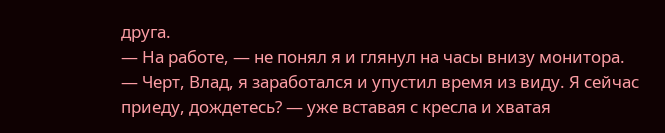друга.
— На работе, — не понял я и глянул на часы внизу монитора. — Черт, Влад, я заработался и упустил время из виду. Я сейчас приеду, дождетесь? — уже вставая с кресла и хватая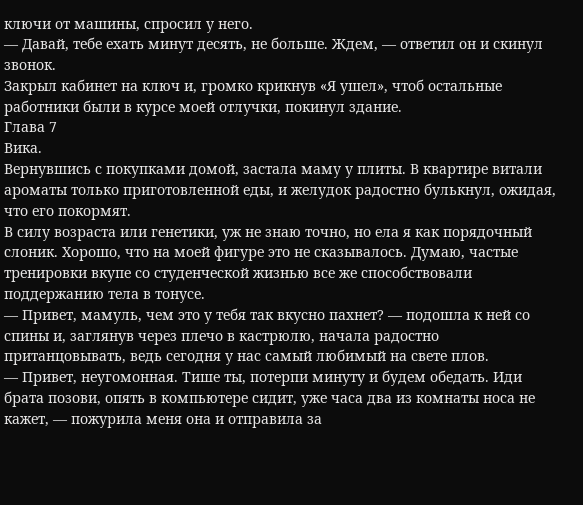ключи от машины, спросил у него.
— Давай, тебе ехать минут десять, не больше. Ждем, — ответил он и скинул звонок.
Закрыл кабинет на ключ и, громко крикнув «Я ушел», чтоб остальные работники были в курсе моей отлучки, покинул здание.
Глава 7
Вика.
Вернувшись с покупками домой, застала маму у плиты. В квартире витали ароматы только приготовленной еды, и желудок радостно булькнул, ожидая, что его покормят.
В силу возраста или генетики, уж не знаю точно, но ела я как порядочный слоник. Хорошо, что на моей фигуре это не сказывалось. Думаю, частые тренировки вкупе со студенческой жизнью все же способствовали поддержанию тела в тонусе.
— Привет, мамуль, чем это у тебя так вкусно пахнет? — подошла к ней со спины и, заглянув через плечо в кастрюлю, начала радостно пританцовывать, ведь сегодня у нас самый любимый на свете плов.
— Привет, неугомонная. Тише ты, потерпи минуту и будем обедать. Иди брата позови, опять в компьютере сидит, уже часа два из комнаты носа не кажет, — пожурила меня она и отправила за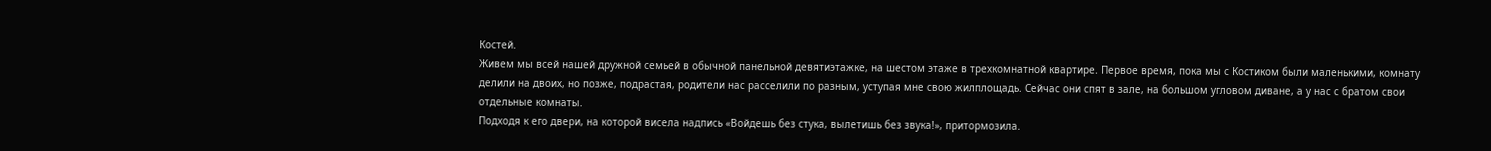Костей.
Живем мы всей нашей дружной семьей в обычной панельной девятиэтажке, на шестом этаже в трехкомнатной квартире. Первое время, пока мы с Костиком были маленькими, комнату делили на двоих, но позже, подрастая, родители нас расселили по разным, уступая мне свою жилплощадь. Сейчас они спят в зале, на большом угловом диване, а у нас с братом свои отдельные комнаты.
Подходя к его двери, на которой висела надпись «Войдешь без стука, вылетишь без звука!», притормозила.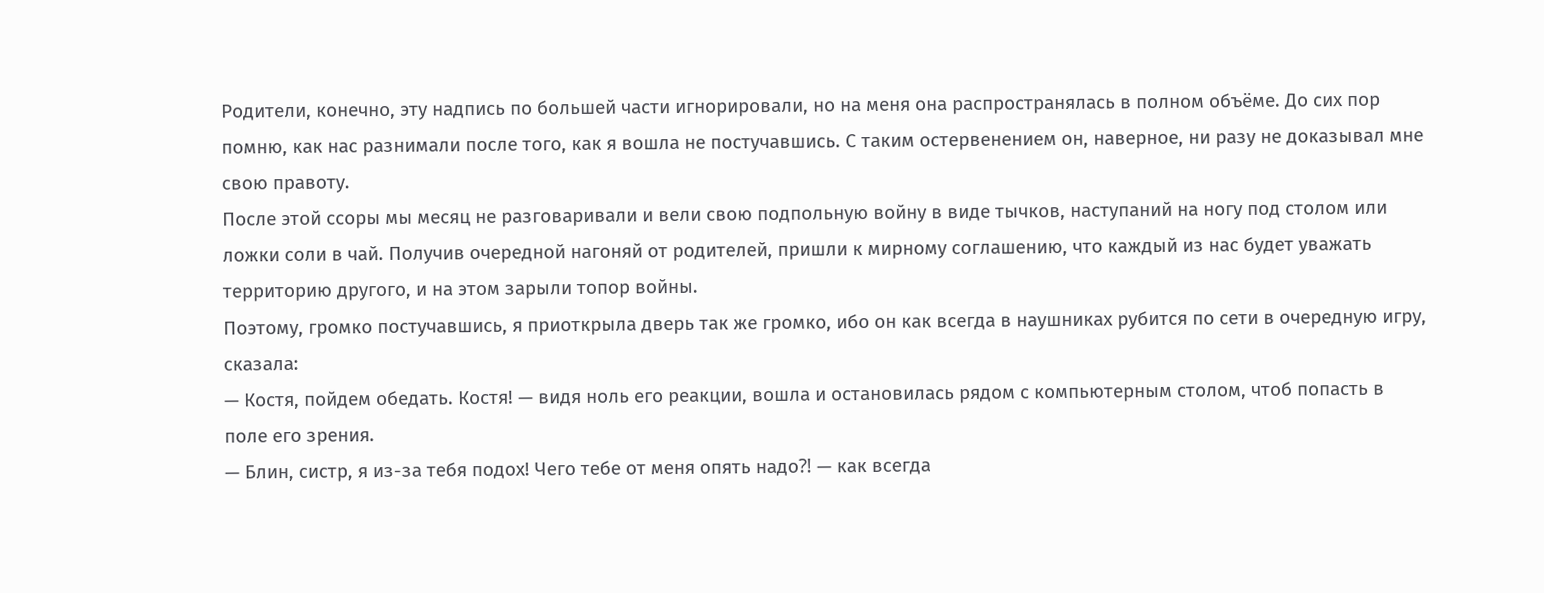Родители, конечно, эту надпись по большей части игнорировали, но на меня она распространялась в полном объёме. До сих пор помню, как нас разнимали после того, как я вошла не постучавшись. С таким остервенением он, наверное, ни разу не доказывал мне свою правоту.
После этой ссоры мы месяц не разговаривали и вели свою подпольную войну в виде тычков, наступаний на ногу под столом или ложки соли в чай. Получив очередной нагоняй от родителей, пришли к мирному соглашению, что каждый из нас будет уважать территорию другого, и на этом зарыли топор войны.
Поэтому, громко постучавшись, я приоткрыла дверь так же громко, ибо он как всегда в наушниках рубится по сети в очередную игру, сказала:
— Костя, пойдем обедать. Костя! — видя ноль его реакции, вошла и остановилась рядом с компьютерным столом, чтоб попасть в поле его зрения.
— Блин, систр, я из-за тебя подох! Чего тебе от меня опять надо⁈ — как всегда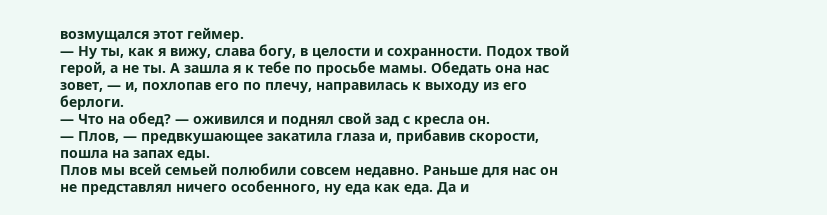возмущался этот геймер.
— Ну ты, как я вижу, слава богу, в целости и сохранности. Подох твой герой, а не ты. А зашла я к тебе по просьбе мамы. Обедать она нас зовет, — и, похлопав его по плечу, направилась к выходу из его берлоги.
— Что на обед? — оживился и поднял свой зад с кресла он.
— Плов, — предвкушающее закатила глаза и, прибавив скорости, пошла на запах еды.
Плов мы всей семьей полюбили совсем недавно. Раньше для нас он не представлял ничего особенного, ну еда как еда. Да и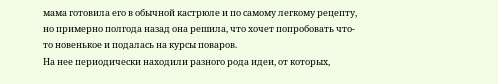мама готовила его в обычной кастрюле и по самому легкому рецепту, но примерно полгода назад она решила, что хочет попробовать что-то новенькое и подалась на курсы поваров.
На нее периодически находили разного рода идеи, от которых,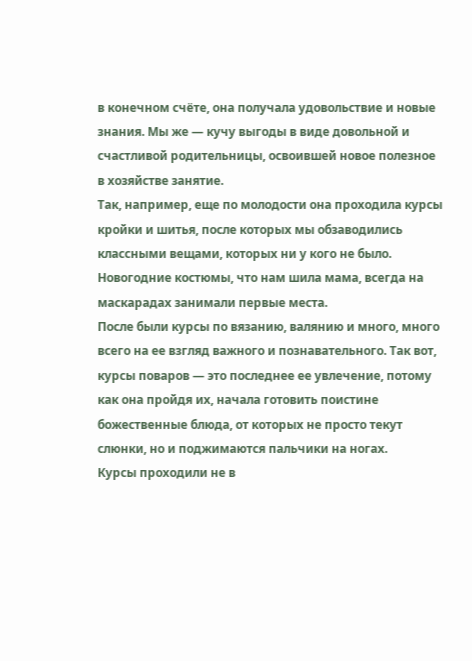в конечном счёте, она получала удовольствие и новые знания. Мы же — кучу выгоды в виде довольной и счастливой родительницы, освоившей новое полезное в хозяйстве занятие.
Так, например, еще по молодости она проходила курсы кройки и шитья, после которых мы обзаводились классными вещами, которых ни у кого не было. Новогодние костюмы, что нам шила мама, всегда на маскарадах занимали первые места.
После были курсы по вязанию, валянию и много, много всего на ее взгляд важного и познавательного. Так вот, курсы поваров — это последнее ее увлечение, потому как она пройдя их, начала готовить поистине божественные блюда, от которых не просто текут слюнки, но и поджимаются пальчики на ногах.
Курсы проходили не в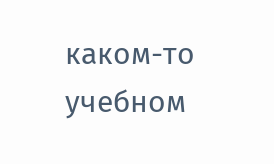каком-то учебном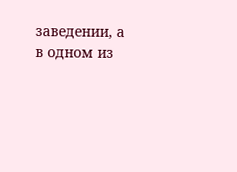заведении, а в одном из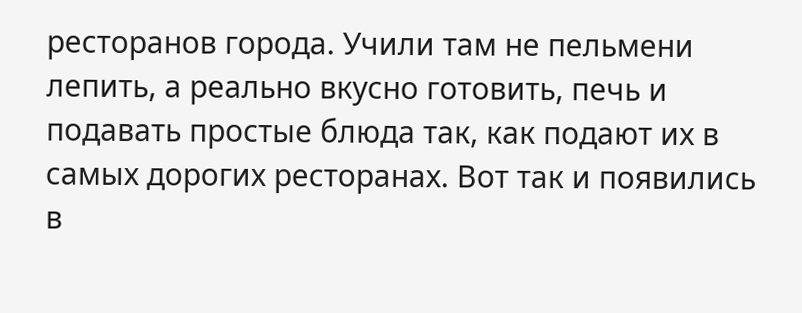ресторанов города. Учили там не пельмени лепить, а реально вкусно готовить, печь и подавать простые блюда так, как подают их в самых дорогих ресторанах. Вот так и появились в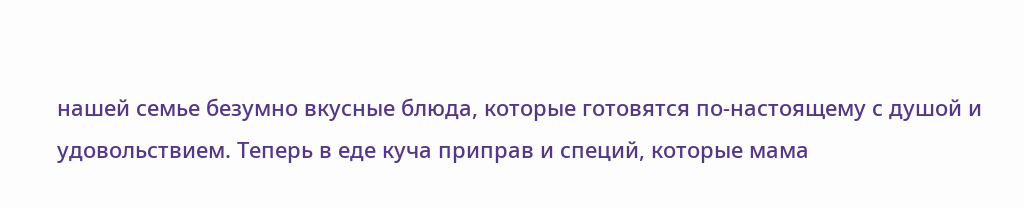нашей семье безумно вкусные блюда, которые готовятся по-настоящему с душой и удовольствием. Теперь в еде куча приправ и специй, которые мама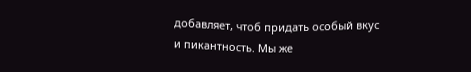добавляет, чтоб придать особый вкус и пикантность. Мы же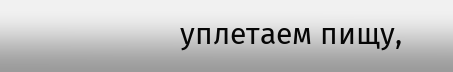уплетаем пищу,